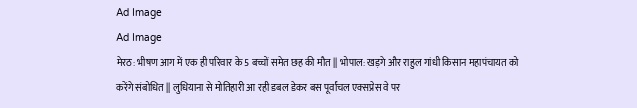Ad Image
Ad Image
मेरठ: भीषण आग में एक ही परिवार के 5 बच्चों समेत छह की मौत || भोपाल: खड़गे और राहुल गांधी किसान महापंचायत को करेंगे संबोधित || लुधियाना से मोतिहारी आ रही डबल डेकर बस पूर्वांचल एक्सप्रेस वे पर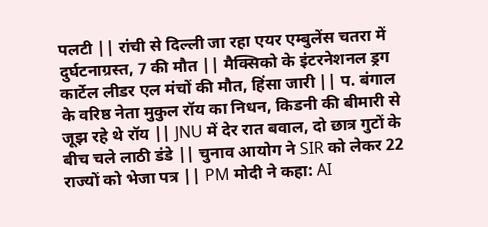पलटी || रांची से दिल्ली जा रहा एयर एम्बुलेंस चतरा में दुर्घटनाग्रस्त, 7 की मौत || मैक्सिको के इंटरनेशनल ड्रग कार्टेल लीडर एल मंचों की मौत, हिंसा जारी || प. बंगाल के वरिष्ठ नेता मुकुल रॉय का निधन, किडनी की बीमारी से जूझ रहे थे रॉय || JNU में देर रात बवाल, दो छात्र गुटों के बीच चले लाठी डंडे || चुनाव आयोग ने SIR को लेकर 22 राज्यों को भेजा पत्र || PM मोदी ने कहा: AI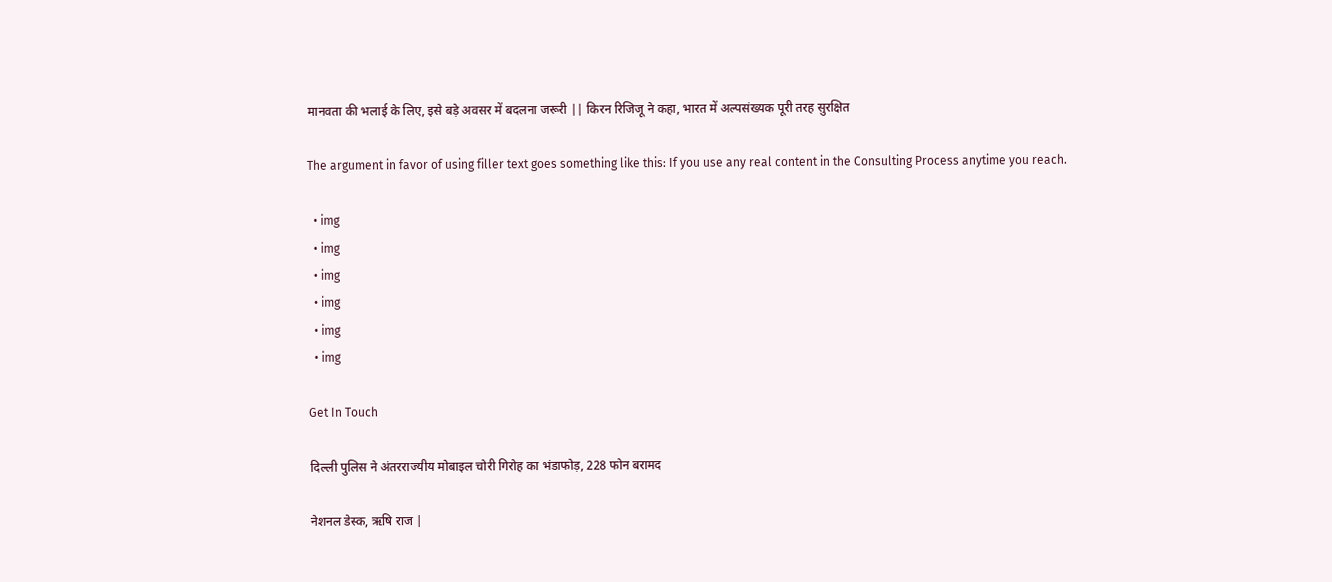मानवता की भलाई के लिए, इसे बड़े अवसर में बदलना जरूरी || किरन रिजिजू ने कहा, भारत में अल्पसंख्यक पूरी तरह सुरक्षित

The argument in favor of using filler text goes something like this: If you use any real content in the Consulting Process anytime you reach.

  • img
  • img
  • img
  • img
  • img
  • img

Get In Touch

दिल्ली पुलिस ने अंतरराज्यीय मोबाइल चोरी गिरोह का भंडाफोड़, 228 फोन बरामद

नेशनल डेस्क, ऋषि राज |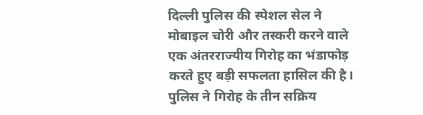दिल्ली पुलिस की स्पेशल सेल ने मोबाइल चोरी और तस्करी करने वाले एक अंतरराज्यीय गिरोह का भंडाफोड़ करते हुए बड़ी सफलता हासिल की है। पुलिस ने गिरोह के तीन सक्रिय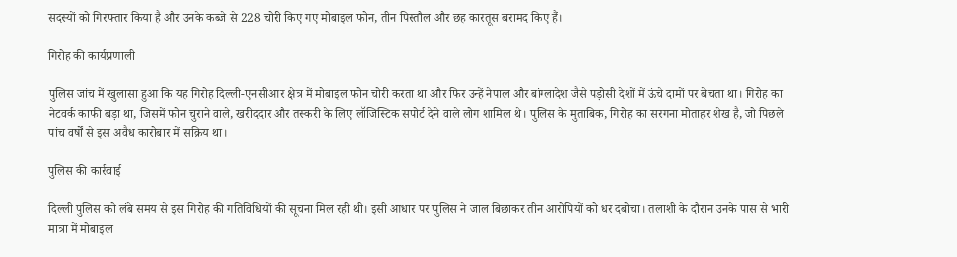सदस्यों को गिरफ्तार किया है और उनके कब्जे से 228 चोरी किए गए मोबाइल फोन, तीन पिस्तौल और छह कारतूस बरामद किए हैं।

गिरोह की कार्यप्रणाली

पुलिस जांच में खुलासा हुआ कि यह गिरोह दिल्ली-एनसीआर क्षेत्र में मोबाइल फोन चोरी करता था और फिर उन्हें नेपाल और बांग्लादेश जैसे पड़ोसी देशों में ऊंचे दामों पर बेचता था। गिरोह का नेटवर्क काफी बड़ा था, जिसमें फोन चुराने वाले, खरीददार और तस्करी के लिए लॉजिस्टिक सपोर्ट देने वाले लोग शामिल थे। पुलिस के मुताबिक, गिरोह का सरगना मोताहर शेख है, जो पिछले पांच वर्षों से इस अवैध कारोबार में सक्रिय था।

पुलिस की कार्रवाई

दिल्ली पुलिस को लंबे समय से इस गिरोह की गतिविधियों की सूचना मिल रही थी। इसी आधार पर पुलिस ने जाल बिछाकर तीन आरोपियों को धर दबोचा। तलाशी के दौरान उनके पास से भारी मात्रा में मोबाइल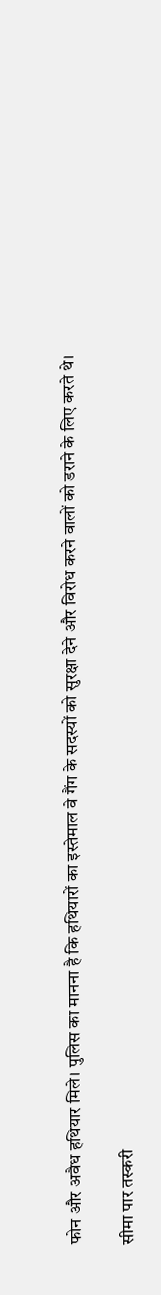फोन और अवैध हथियार मिले। पुलिस का मानना है कि हथियारों का इस्तेमाल वे गैंग के सदस्यों को सुरक्षा देने और विरोध करने वालों को डराने के लिए करते थे।

सीमा पार तस्करी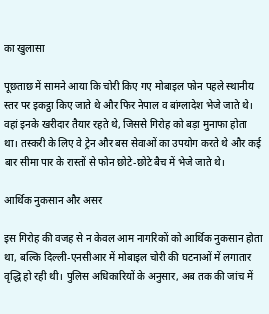का खुलासा

पूछताछ में सामने आया कि चोरी किए गए मोबाइल फोन पहले स्थानीय स्तर पर इकट्ठा किए जाते थे और फिर नेपाल व बांग्लादेश भेजे जाते थे। वहां इनके खरीदार तैयार रहते थे, जिससे गिरोह को बड़ा मुनाफा होता था। तस्करी के लिए वे ट्रेन और बस सेवाओं का उपयोग करते थे और कई बार सीमा पार के रास्तों से फोन छोटे-छोटे बैच में भेजे जाते थे।

आर्थिक नुकसान और असर

इस गिरोह की वजह से न केवल आम नागरिकों को आर्थिक नुकसान होता था, बल्कि दिल्ली-एनसीआर में मोबाइल चोरी की घटनाओं में लगातार वृद्धि हो रही थी। पुलिस अधिकारियों के अनुसार, अब तक की जांच में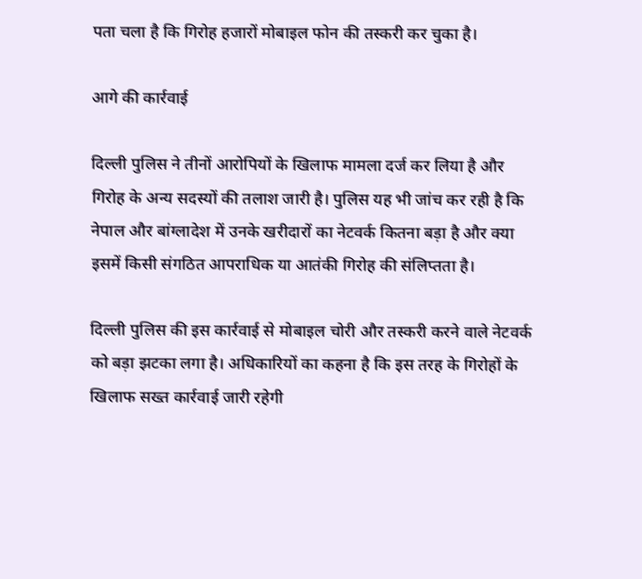पता चला है कि गिरोह हजारों मोबाइल फोन की तस्करी कर चुका है।

आगे की कार्रवाई

दिल्ली पुलिस ने तीनों आरोपियों के खिलाफ मामला दर्ज कर लिया है और गिरोह के अन्य सदस्यों की तलाश जारी है। पुलिस यह भी जांच कर रही है कि नेपाल और बांग्लादेश में उनके खरीदारों का नेटवर्क कितना बड़ा है और क्या इसमें किसी संगठित आपराधिक या आतंकी गिरोह की संलिप्तता है।

दिल्ली पुलिस की इस कार्रवाई से मोबाइल चोरी और तस्करी करने वाले नेटवर्क को बड़ा झटका लगा है। अधिकारियों का कहना है कि इस तरह के गिरोहों के खिलाफ सख्त कार्रवाई जारी रहेगी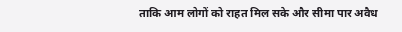ताकि आम लोगों को राहत मिल सके और सीमा पार अवैध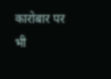कारोबार पर भी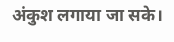अंकुश लगाया जा सके।